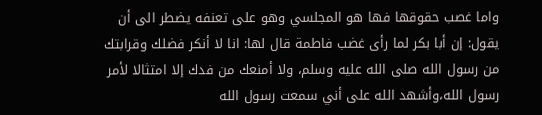واما غصب حقوقها فها هو المجلسي وهو على تعنفه يضطر الى أن يقول: إن أبا بكر لما رأى غضب فاطمة قال لها: انا لا أنكر فضلك وقرابتك من رسول الله صلى الله عليه وسلم، ولا أمنعك من فدك إلا امتثالا لأمر رسول الله،وأشهد الله على أني سمعت رسول الله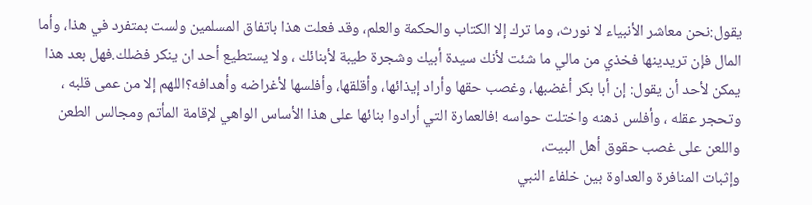يقول:نحن معاشر الأنبياء لا نورث، وما ترك إلا الكتاب والحكمة والعلم، وقد فعلت هذا باتفاق المسلمين ولست بمتفرد في هذا، وأما المال فإن تريدينها فخذي من مالي ما شئت لأنك سيدة أبيك وشجرة طيبة لأبنائك ، ولا يستطيع أحد ان ينكر فضلك.فهل بعد هذا يمكن لأحد أن يقول: إن أبا بكر أغضبها، وغصب حقها وأراد إيذائها، وأقلقها، وأفلسها لأغراضه وأهدافه؟اللهم إلا من عمى قلبه ، وتحجر عقله ، وأفلس ذهنه واختلت حواسه !فالعمارة التي أرادوا بنائها على هذا الأساس الواهي لإقامة المأتم ومجالس الطعن واللعن على غصب حقوق أهل البيت،
وإثبات المنافرة والعداوة بين خلفاء النبي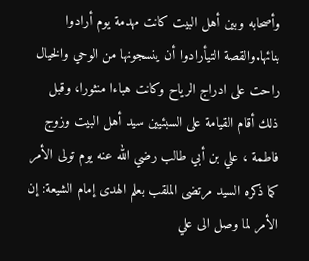وأصحابه وبين أهل البيت كانت مهدمة يوم أرادوا بنائها.والقصة التيأرادوا أن ينسجونها من الوحي والخيال راحت على ادراج الرياح وكانت هباءا منثورا، وقبل ذلك أقام القيامة على السبئيين سيد أهل البيت وزوج فاطمة ، علي بن أبي طالب رضي الله عنه يوم تولى الأمر كما ذكره السيد مرتضى الملقب بعلم الهدى إمام الشيعة: إن الأمر لما وصل الى علي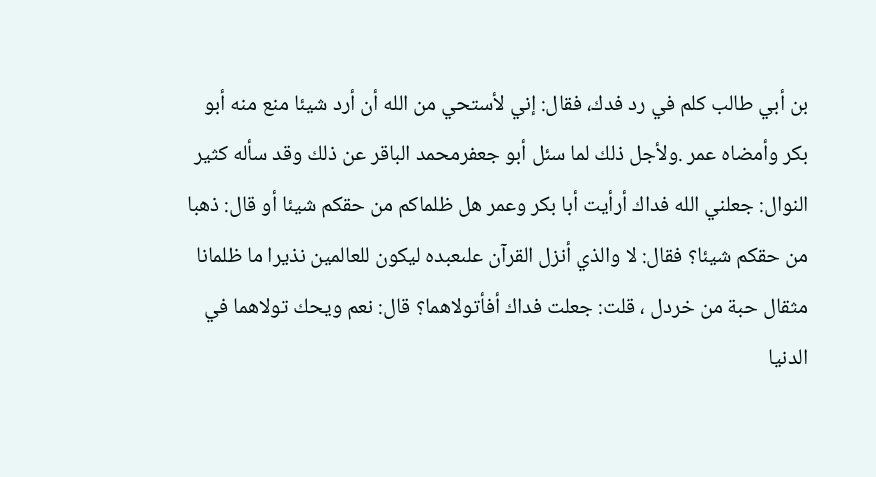بن أبي طالب كلم في رد فدك، فقال: إني لأستحي من الله أن أرد شيئا منع منه أبو بكر وأمضاه عمر .ولأجل ذلك لما سئل أبو جعفرمحمد الباقر عن ذلك وقد سأله كثير النوال: جعلني الله فداك أرأيت أبا بكر وعمر هل ظلماكم من حقكم شيئا أو قال: ذهبا من حقكم شيئا؟ فقال: لا والذي أنزل القرآن علىعبده ليكون للعالمين نذيرا ما ظلمانا مثقال حبة من خردل ، قلت: جعلت فداك أفأتولاهما؟ قال: نعم ويحك تولاهما في الدنيا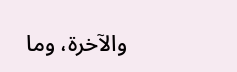والآخرة، وما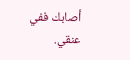أصابك ففي عنقي.